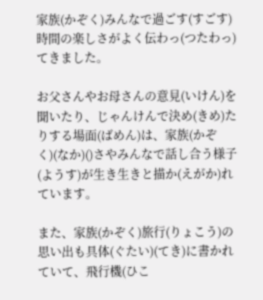家族(かぞく)みんなで過ごす(すごす)時間の楽しさがよく伝わっ(つたわっ)てきました。

お父さんやお母さんの意見(いけん)を聞いたり、じゃんけんで決め(きめ)たりする場面(ばめん)は、家族(かぞく)(なか)()さやみんなで話し合う様子(ようす)が生き生きと描か(えがか)れています。

また、家族(かぞく)旅行(りょこう)の思い出も具体(ぐたい)(てき)に書かれていて、飛行機(ひこ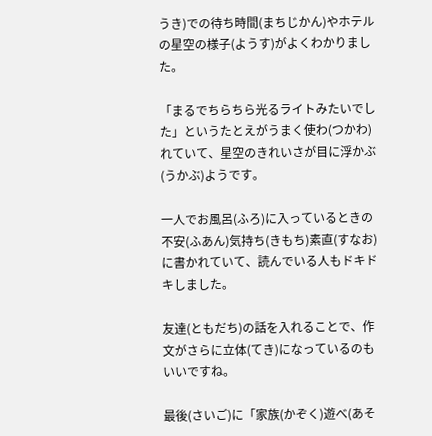うき)での待ち時間(まちじかん)やホテルの星空の様子(ようす)がよくわかりました。

「まるでちらちら光るライトみたいでした」というたとえがうまく使わ(つかわ)れていて、星空のきれいさが目に浮かぶ(うかぶ)ようです。

一人でお風呂(ふろ)に入っているときの不安(ふあん)気持ち(きもち)素直(すなお)に書かれていて、読んでいる人もドキドキしました。

友達(ともだち)の話を入れることで、作文がさらに立体(てき)になっているのもいいですね。

最後(さいご)に「家族(かぞく)遊べ(あそ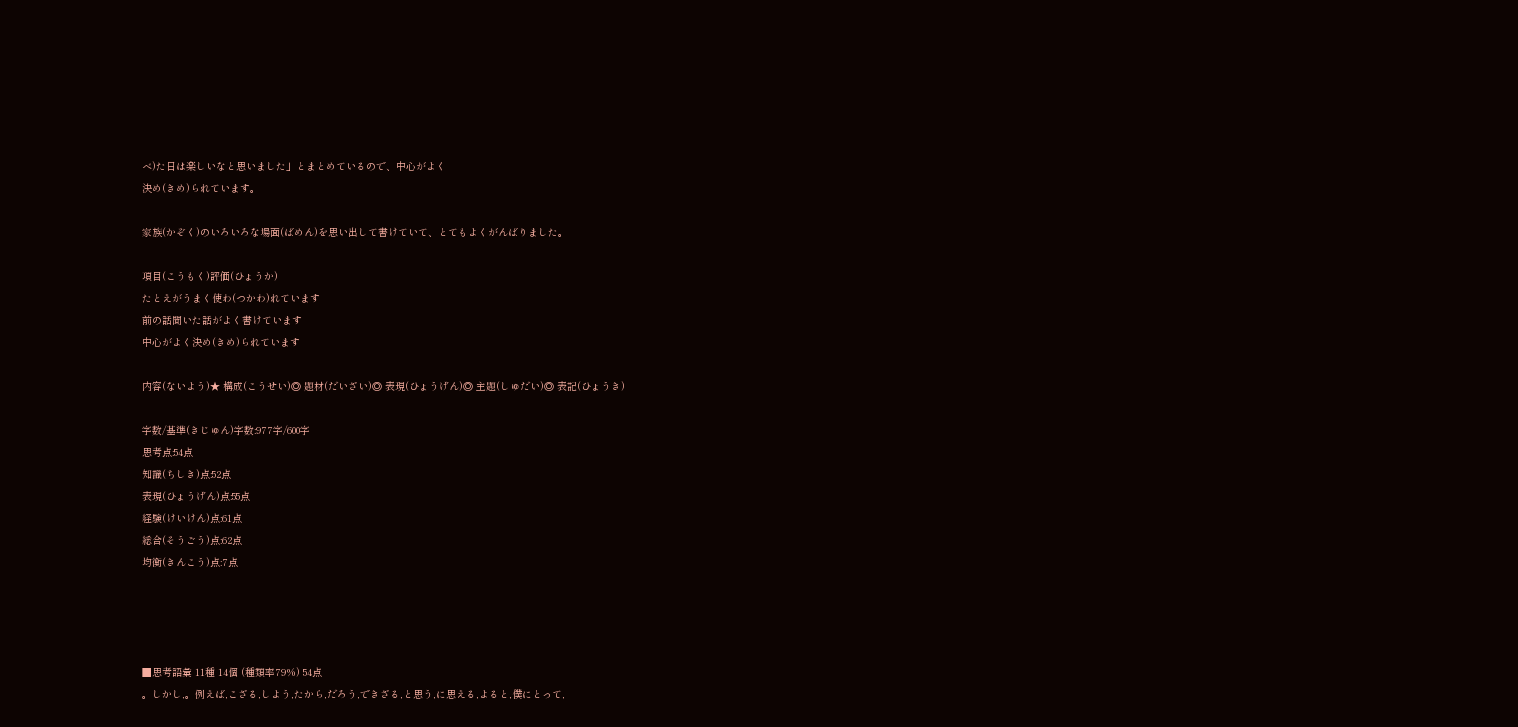べ)た日は楽しいなと思いました」とまとめているので、中心がよく
決め(きめ)られています。

家族(かぞく)のいろいろな場面(ばめん)を思い出して書けていて、とてもよくがんばりました。

項目(こうもく)評価(ひょうか)
たとえがうまく使わ(つかわ)れています
前の話聞いた話がよく書けています
中心がよく決め(きめ)られています

内容(ないよう)★ 構成(こうせい)◎ 題材(だいざい)◎ 表現(ひょうげん)◎ 主題(しゅだい)◎ 表記(ひょうき)

字数/基準(きじゅん)字数:977字/600字
思考点:54点
知識(ちしき)点:52点
表現(ひょうげん)点:55点
経験(けいけん)点:61点
総合(そうごう)点:62点
均衡(きんこう)点:7点




■思考語彙 11種 14個 (種類率79%) 54点
。しかし,。例えば,こざる,しよう,たから,だろう,できざる,と思う,に思える,よると,僕にとって,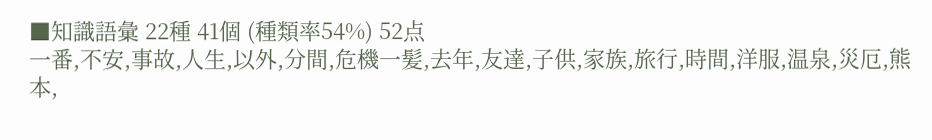■知識語彙 22種 41個 (種類率54%) 52点
一番,不安,事故,人生,以外,分間,危機一髪,去年,友達,子供,家族,旅行,時間,洋服,温泉,災厄,熊本,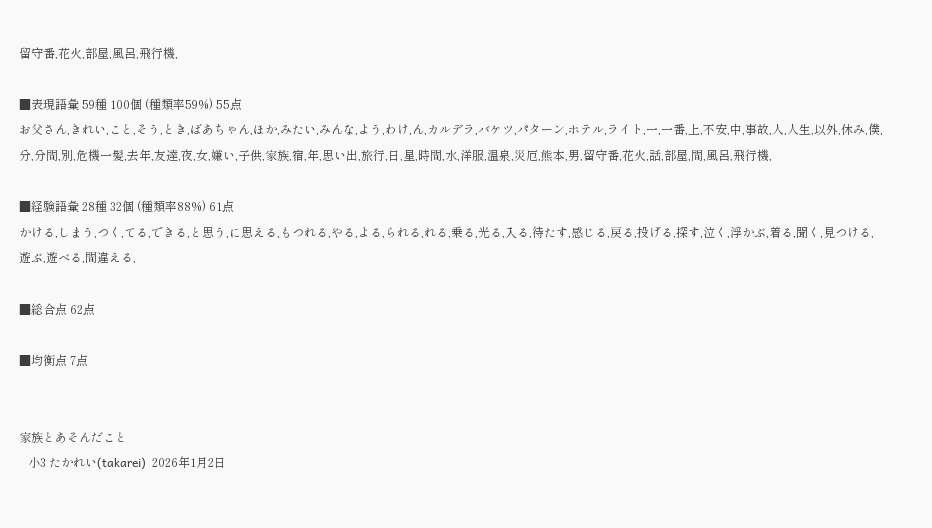留守番,花火,部屋,風呂,飛行機,

■表現語彙 59種 100個 (種類率59%) 55点
お父さん,きれい,こと,そう,とき,ばあちゃん,ほか,みたい,みんな,よう,わけ,ん,カルデラ,バケツ,パターン,ホテル,ライト,一,一番,上,不安,中,事故,人,人生,以外,休み,僕,分,分間,別,危機一髪,去年,友達,夜,女,嫌い,子供,家族,宿,年,思い出,旅行,日,星,時間,水,洋服,温泉,災厄,熊本,男,留守番,花火,話,部屋,間,風呂,飛行機,

■経験語彙 28種 32個 (種類率88%) 61点
かける,しまう,つく,てる,できる,と思う,に思える,もつれる,やる,よる,られる,れる,乗る,光る,入る,待たす,感じる,戻る,投げる,探す,泣く,浮かぶ,着る,聞く,見つける,遊ぶ,遊べる,間違える,

■総合点 62点

■均衡点 7点


家族とあそんだこと
   小3 たかれい(takarei)  2026年1月2日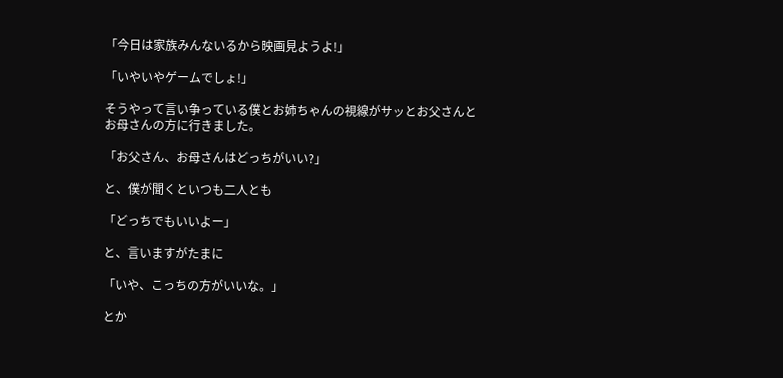「今日は家族みんないるから映画見ようよ!」

「いやいやゲームでしょ!」

そうやって言い争っている僕とお姉ちゃんの視線がサッとお父さんとお母さんの方に行きました。

「お父さん、お母さんはどっちがいい?」

と、僕が聞くといつも二人とも

「どっちでもいいよー」

と、言いますがたまに

「いや、こっちの方がいいな。」

とか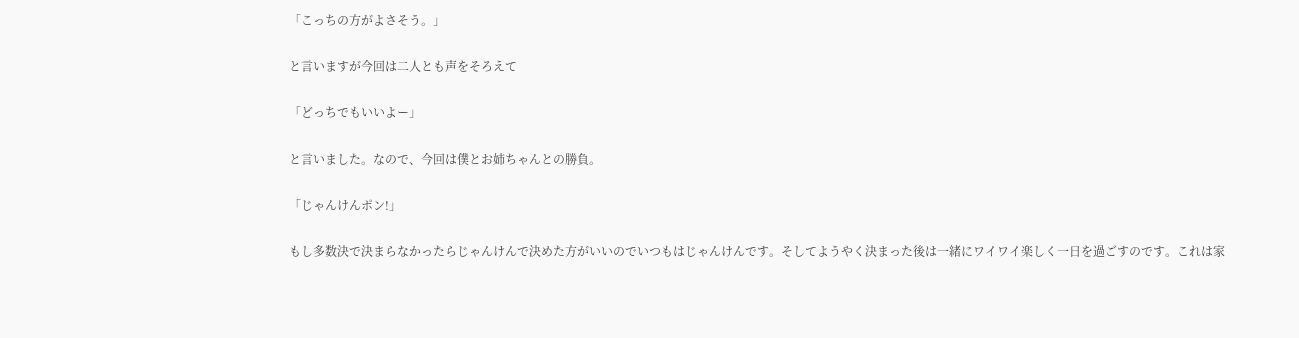「こっちの方がよさそう。」

と言いますが今回は二人とも声をそろえて

「どっちでもいいよー」

と言いました。なので、今回は僕とお姉ちゃんとの勝負。

「じゃんけんポン!」

もし多数決で決まらなかったらじゃんけんで決めた方がいいのでいつもはじゃんけんです。そしてようやく決まった後は一緒にワイワイ楽しく一日を過ごすのです。これは家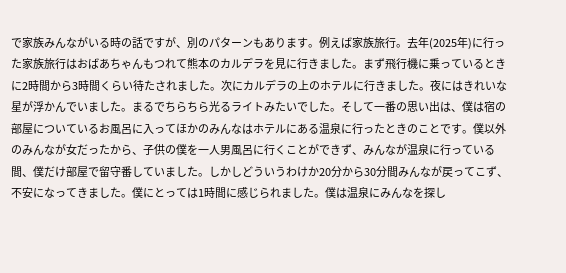で家族みんながいる時の話ですが、別のパターンもあります。例えば家族旅行。去年(2025年)に行った家族旅行はおばあちゃんもつれて熊本のカルデラを見に行きました。まず飛行機に乗っているときに2時間から3時間くらい待たされました。次にカルデラの上のホテルに行きました。夜にはきれいな星が浮かんでいました。まるでちらちら光るライトみたいでした。そして一番の思い出は、僕は宿の部屋についているお風呂に入ってほかのみんなはホテルにある温泉に行ったときのことです。僕以外のみんなが女だったから、子供の僕を一人男風呂に行くことができず、みんなが温泉に行っている間、僕だけ部屋で留守番していました。しかしどういうわけか20分から30分間みんなが戻ってこず、不安になってきました。僕にとっては1時間に感じられました。僕は温泉にみんなを探し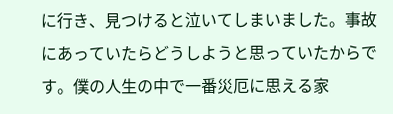に行き、見つけると泣いてしまいました。事故にあっていたらどうしようと思っていたからです。僕の人生の中で一番災厄に思える家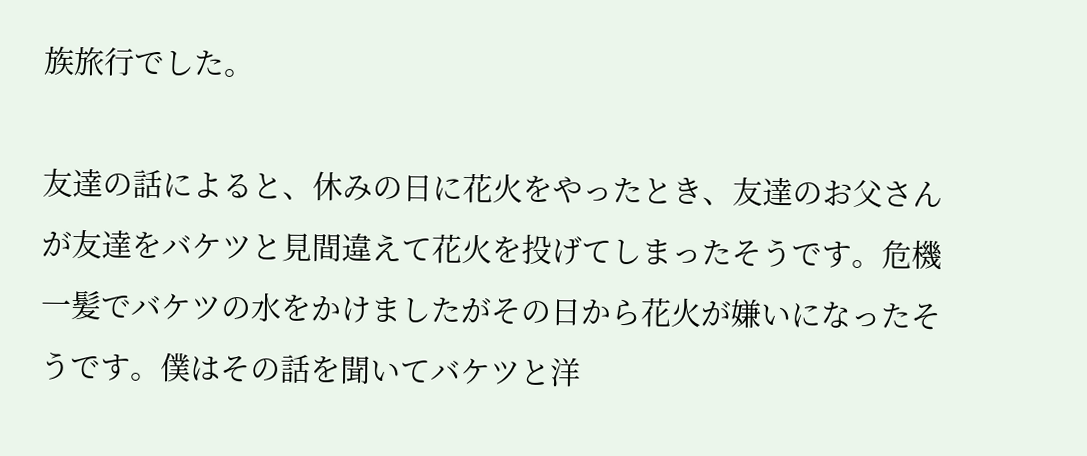族旅行でした。

友達の話によると、休みの日に花火をやったとき、友達のお父さんが友達をバケツと見間違えて花火を投げてしまったそうです。危機一髪でバケツの水をかけましたがその日から花火が嫌いになったそうです。僕はその話を聞いてバケツと洋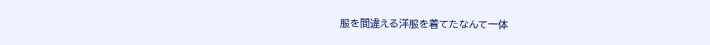服を間違える洋服を着てたなんて一体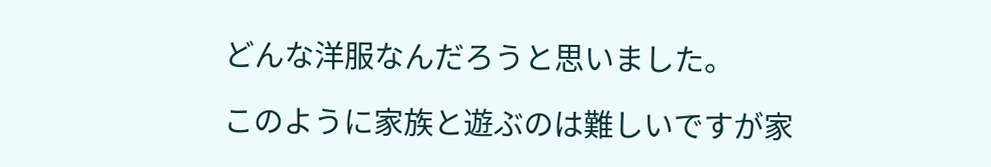どんな洋服なんだろうと思いました。

このように家族と遊ぶのは難しいですが家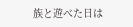族と遊べた日は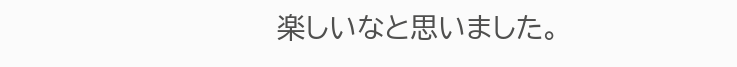楽しいなと思いました。